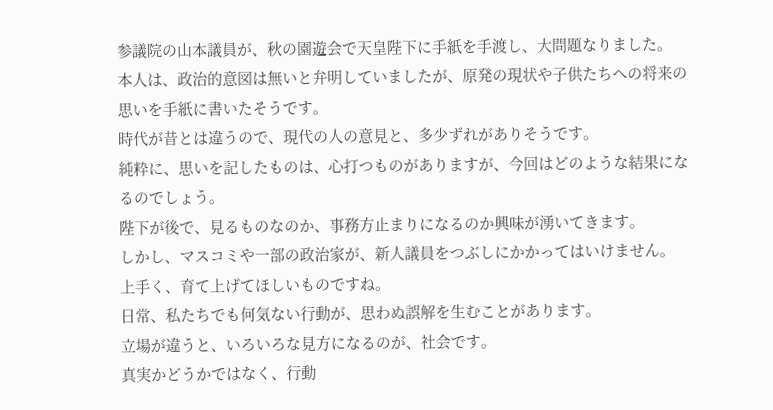参議院の山本議員が、秋の園遊会で天皇陛下に手紙を手渡し、大問題なりました。
本人は、政治的意図は無いと弁明していましたが、原発の現状や子供たちへの将来の思いを手紙に書いたそうです。
時代が昔とは違うので、現代の人の意見と、多少ずれがありそうです。
純粋に、思いを記したものは、心打つものがありますが、今回はどのような結果になるのでしょう。
陛下が後で、見るものなのか、事務方止まりになるのか興味が湧いてきます。
しかし、マスコミや一部の政治家が、新人議員をつぶしにかかってはいけません。
上手く、育て上げてほしいものですね。
日常、私たちでも何気ない行動が、思わぬ誤解を生むことがあります。
立場が違うと、いろいろな見方になるのが、社会です。
真実かどうかではなく、行動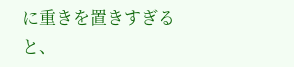に重きを置きすぎると、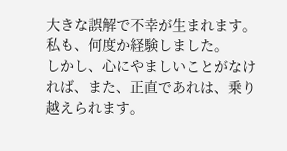大きな誤解で不幸が生まれます。
私も、何度か経験しました。
しかし、心にやましいことがなければ、また、正直であれは、乗り越えられます。